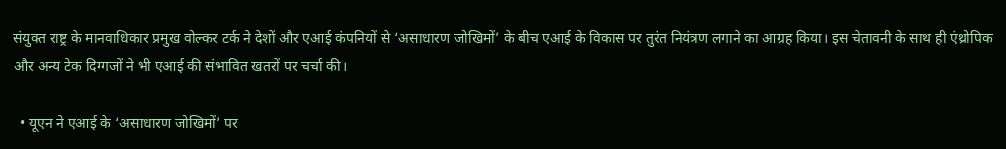संयुक्त राष्ट्र के मानवाधिकार प्रमुख वोल्कर टर्क ने देशों और एआई कंपनियों से ‘असाधारण जोखिमों’ के बीच एआई के विकास पर तुरंत नियंत्रण लगाने का आग्रह किया। इस चेतावनी के साथ ही एंथ्रोपिक और अन्य टेक दिग्गजों ने भी एआई की संभावित खतरों पर चर्चा की।

  • यूएन ने एआई के ‘असाधारण जोखिमों’ पर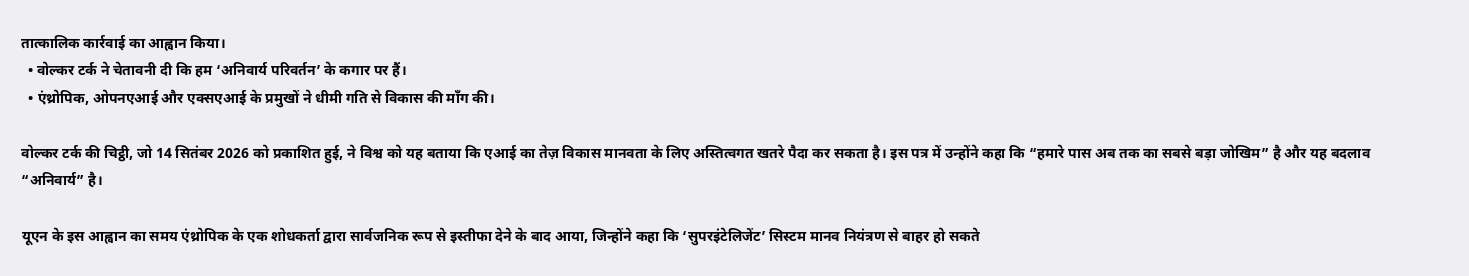तात्कालिक कार्रवाई का आह्वान किया।
  • वोल्कर टर्क ने चेतावनी दी कि हम ‘अनिवार्य परिवर्तन’ के कगार पर हैं।
  • एंथ्रोपिक, ओपनएआई और एक्सएआई के प्रमुखों ने धीमी गति से विकास की माँग की।

वोल्कर टर्क की चिट्ठी, जो 14 सितंबर 2026 को प्रकाशित हुई, ने विश्व को यह बताया कि एआई का तेज़ विकास मानवता के लिए अस्तित्वगत खतरे पैदा कर सकता है। इस पत्र में उन्होंने कहा कि “हमारे पास अब तक का सबसे बड़ा जोखिम” है और यह बदलाव “अनिवार्य” है।

यूएन के इस आह्वान का समय एंथ्रोपिक के एक शोधकर्ता द्वारा सार्वजनिक रूप से इस्तीफा देने के बाद आया, जिन्होंने कहा कि ‘सुपरइंटेलिजेंट’ सिस्टम मानव नियंत्रण से बाहर हो सकते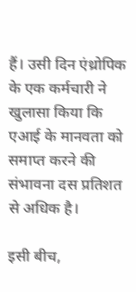हैं। उसी दिन एंथ्रोपिक के एक कर्मचारी ने खुलासा किया कि एआई के मानवता को समाप्त करने की संभावना दस प्रतिशत से अधिक है।

इसी बीच,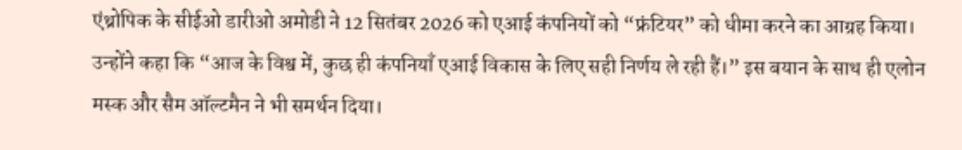एंथ्रोपिक के सीईओ डारीओ अमोडी ने 12 सितंबर 2026 को एआई कंपनियों को “फ्रंटियर” को धीमा करने का आग्रह किया। उन्होंने कहा कि “आज के विश्व में, कुछ ही कंपनियाँ एआई विकास के लिए सही निर्णय ले रही हैं।” इस बयान के साथ ही एलोन मस्क और सैम ऑल्टमैन ने भी समर्थन दिया।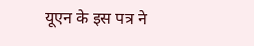यूएन के इस पत्र ने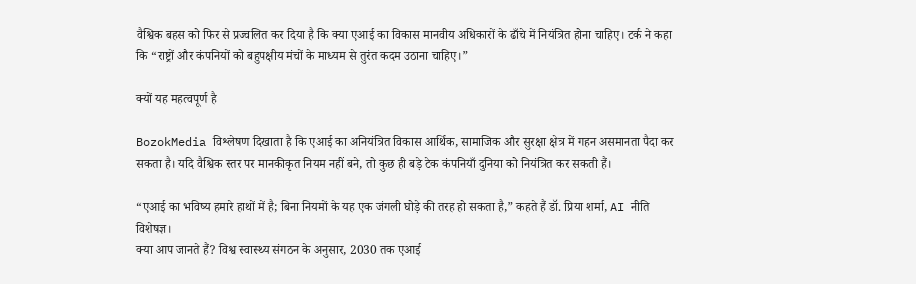वैश्विक बहस को फिर से प्रज्वलित कर दिया है कि क्या एआई का विकास मानवीय अधिकारों के ढाँचे में नियंत्रित होना चाहिए। टर्क ने कहा कि “राष्ट्रों और कंपनियों को बहुपक्षीय मंचों के माध्यम से तुरंत कदम उठाना चाहिए।”

क्यों यह महत्वपूर्ण है

BozokMedia विश्लेषण दिखाता है कि एआई का अनियंत्रित विकास आर्थिक, सामाजिक और सुरक्षा क्षेत्र में गहन असमानता पैदा कर सकता है। यदि वैश्विक स्तर पर मानकीकृत नियम नहीं बने, तो कुछ ही बड़े टेक कंपनियाँ दुनिया को नियंत्रित कर सकती हैं।

“एआई का भविष्य हमारे हाथों में है; बिना नियमों के यह एक जंगली घोड़े की तरह हो सकता है,” कहते हैं डॉ. प्रिया शर्मा, AI नीति विशेषज्ञ।
क्या आप जानते हैं? विश्व स्वास्थ्य संगठन के अनुसार, 2030 तक एआई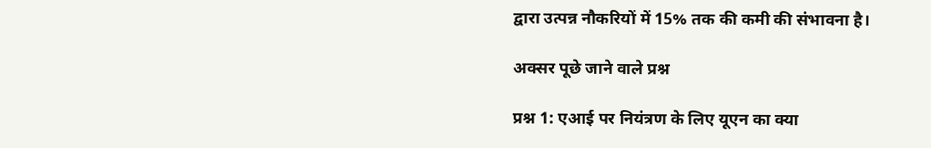द्वारा उत्पन्न नौकरियों में 15% तक की कमी की संभावना है।

अक्सर पूछे जाने वाले प्रश्न

प्रश्न 1: एआई पर नियंत्रण के लिए यूएन का क्या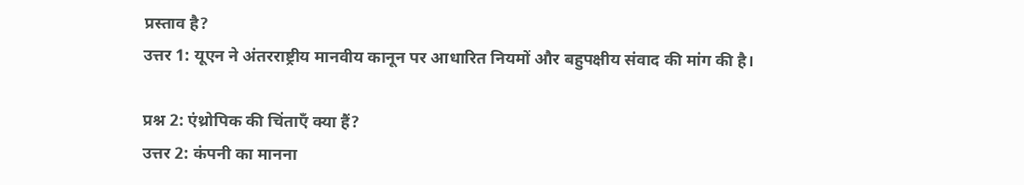प्रस्ताव है?
उत्तर 1: यूएन ने अंतरराष्ट्रीय मानवीय कानून पर आधारित नियमों और बहुपक्षीय संवाद की मांग की है।

प्रश्न 2: एंथ्रोपिक की चिंताएँ क्या हैं?
उत्तर 2: कंपनी का मानना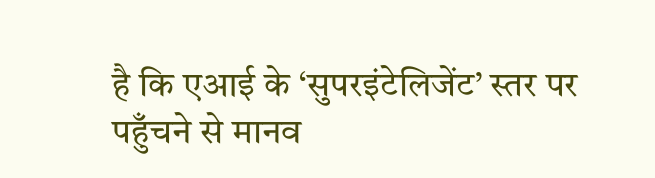है कि एआई के ‘सुपरइंटेलिजेंट’ स्तर पर पहुँचने से मानव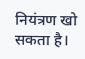नियंत्रण खो सकता है।